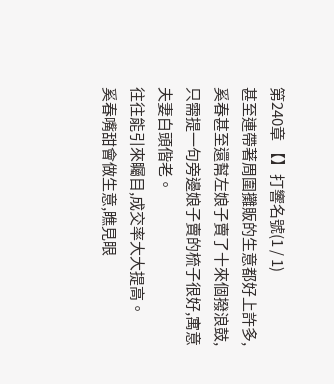第240章 【】打響名號(1 / 1)
甚至連帶著周圍攤販的生意都好上許多,奚春甚至還幫左娘子賣了十來個撥浪鼓,只需提一句旁邊娘子賣的梳子很好,寓意夫妻白頭偕老。
往往能引來矚目,成交率大大提高。
奚春嘴甜會做生意,瞧見眼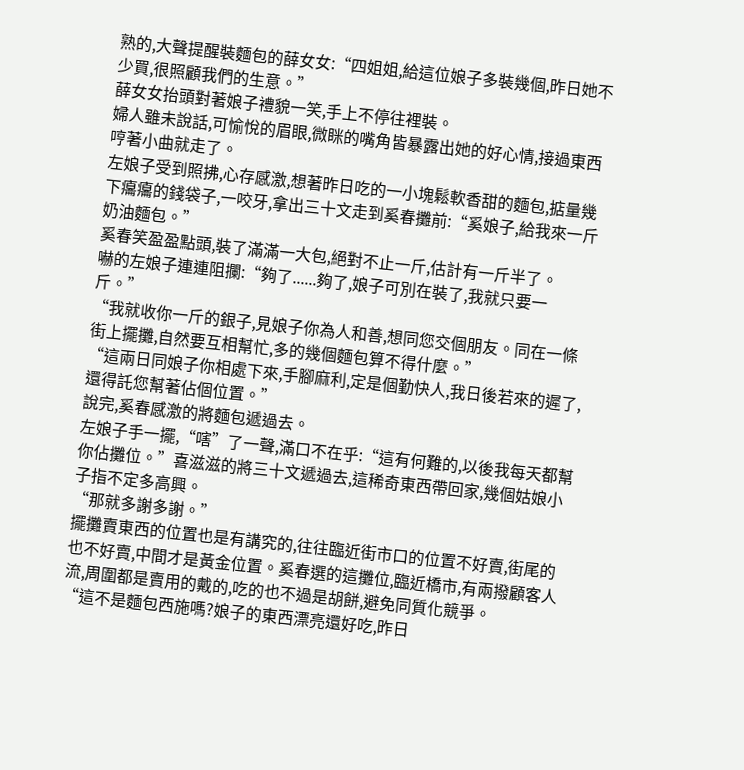熟的,大聲提醒裝麵包的薛女女:“四姐姐,給這位娘子多裝幾個,昨日她不少買,很照顧我們的生意。”
薛女女抬頭對著娘子禮貌一笑,手上不停往裡裝。
婦人雖未說話,可愉悅的眉眼,微眯的嘴角皆暴露出她的好心情,接過東西哼著小曲就走了。
左娘子受到照拂,心存感激,想著昨日吃的一小塊鬆軟香甜的麵包,掂量幾下癟癟的錢袋子,一咬牙,拿出三十文走到奚春攤前:“奚娘子,給我來一斤奶油麵包。”
奚春笑盈盈點頭,裝了滿滿一大包,絕對不止一斤,估計有一斤半了。
嚇的左娘子連連阻攔:“夠了......夠了,娘子可別在裝了,我就只要一斤。”
“我就收你一斤的銀子,見娘子你為人和善,想同您交個朋友。同在一條街上擺攤,自然要互相幫忙,多的幾個麵包算不得什麼。”
“這兩日同娘子你相處下來,手腳麻利,定是個勤快人,我日後若來的遲了,還得託您幫著佔個位置。”
說完,奚春感激的將麵包遞過去。
左娘子手一擺,“嗐”了一聲,滿口不在乎:“這有何難的,以後我每天都幫你佔攤位。”喜滋滋的將三十文遞過去,這稀奇東西帶回家,幾個姑娘小子指不定多高興。
“那就多謝多謝。”
擺攤賣東西的位置也是有講究的,往往臨近街市口的位置不好賣,街尾的也不好賣,中間才是黃金位置。奚春選的這攤位,臨近橋市,有兩撥顧客人流,周圍都是賣用的戴的,吃的也不過是胡餅,避免同質化競爭。
“這不是麵包西施嗎?娘子的東西漂亮還好吃,昨日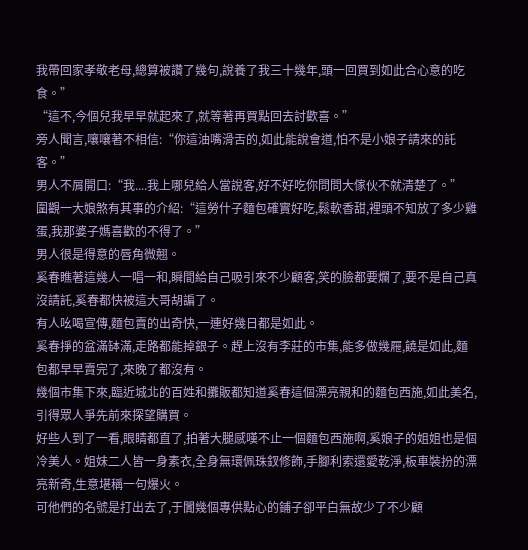我帶回家孝敬老母,總算被讚了幾句,說養了我三十幾年,頭一回買到如此合心意的吃食。”
“這不,今個兒我早早就起來了,就等著再買點回去討歡喜。”
旁人聞言,嚷嚷著不相信:“你這油嘴滑舌的,如此能說會道,怕不是小娘子請來的託客。”
男人不屑開口:“我....我上哪兒給人當說客,好不好吃你問問大傢伙不就清楚了。”
圍觀一大娘煞有其事的介紹:“這勞什子麵包確實好吃,鬆軟香甜,裡頭不知放了多少雞蛋,我那婆子媽喜歡的不得了。”
男人很是得意的唇角微翹。
奚春瞧著這幾人一唱一和,瞬間給自己吸引來不少顧客,笑的臉都要爛了,要不是自己真沒請託,奚春都快被這大哥胡諞了。
有人吆喝宣傳,麵包賣的出奇快,一連好幾日都是如此。
奚春掙的盆滿缽滿,走路都能掉銀子。趕上沒有李莊的市集,能多做幾屜,饒是如此,麵包都早早賣完了,來晚了都沒有。
幾個市集下來,臨近城北的百姓和攤販都知道奚春這個漂亮親和的麵包西施,如此美名,引得眾人爭先前來探望購買。
好些人到了一看,眼睛都直了,拍著大腿感嘆不止一個麵包西施啊,奚娘子的姐姐也是個冷美人。姐妹二人皆一身素衣,全身無環佩珠釵修飾,手腳利索還愛乾淨,板車裝扮的漂亮新奇,生意堪稱一句爆火。
可他們的名號是打出去了,于闐幾個專供點心的鋪子卻平白無故少了不少顧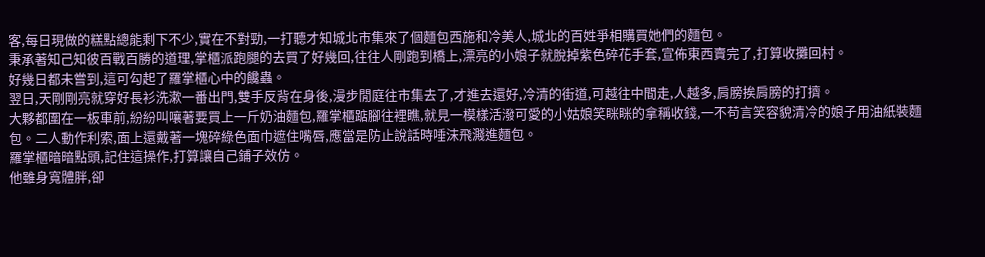客,每日現做的糕點總能剩下不少,實在不對勁,一打聽才知城北市集來了個麵包西施和冷美人,城北的百姓爭相購買她們的麵包。
秉承著知己知彼百戰百勝的道理,掌櫃派跑腿的去買了好幾回,往往人剛跑到橋上,漂亮的小娘子就脫掉紫色碎花手套,宣佈東西賣完了,打算收攤回村。
好幾日都未嘗到,這可勾起了羅掌櫃心中的饞蟲。
翌日,天剛剛亮就穿好長衫洗漱一番出門,雙手反背在身後,漫步閒庭往市集去了,才進去還好,冷清的街道,可越往中間走,人越多,肩膀挨肩膀的打擠。
大夥都圍在一板車前,紛紛叫嚷著要買上一斤奶油麵包,羅掌櫃踮腳往裡瞧,就見一模樣活潑可愛的小姑娘笑眯眯的拿稱收錢,一不苟言笑容貌清冷的娘子用油紙裝麵包。二人動作利索,面上還戴著一塊碎綠色面巾遮住嘴唇,應當是防止說話時唾沫飛濺進麵包。
羅掌櫃暗暗點頭,記住這操作,打算讓自己鋪子效仿。
他雖身寬體胖,卻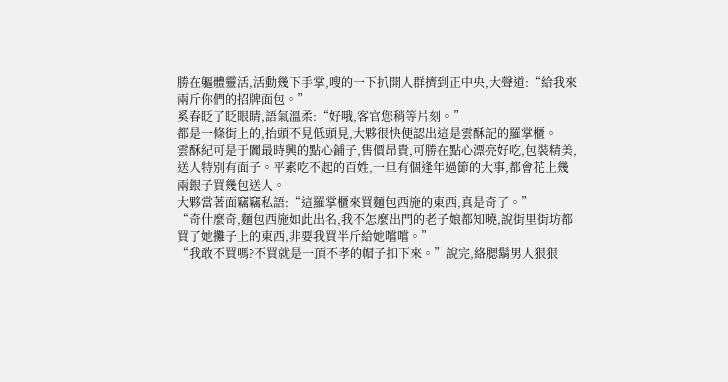勝在軀體靈活,活動幾下手掌,嗖的一下扒開人群擠到正中央,大聲道:“給我來兩斤你們的招牌面包。”
奚春眨了眨眼睛,語氣溫柔:“好哦,客官您稍等片刻。”
都是一條街上的,抬頭不見低頭見,大夥很快便認出這是雲酥記的羅掌櫃。
雲酥紀可是于闐最時興的點心鋪子,售價昂貴,可勝在點心漂亮好吃,包裝精美,送人特別有面子。平素吃不起的百姓,一旦有個逢年過節的大事,都會花上幾兩銀子買幾包送人。
大夥當著面竊竊私語:“這羅掌櫃來買麵包西施的東西,真是奇了。”
“奇什麼奇,麵包西施如此出名,我不怎麼出門的老子娘都知曉,說街里街坊都買了她攤子上的東西,非要我買半斤給她嚐嚐。”
“我敢不買嗎?不買就是一頂不孝的帽子扣下來。”說完,絡腮鬍男人狠狠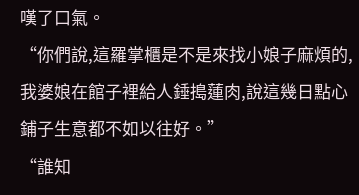嘆了口氣。
“你們說,這羅掌櫃是不是來找小娘子麻煩的,我婆娘在館子裡給人錘搗蓮肉,說這幾日點心鋪子生意都不如以往好。”
“誰知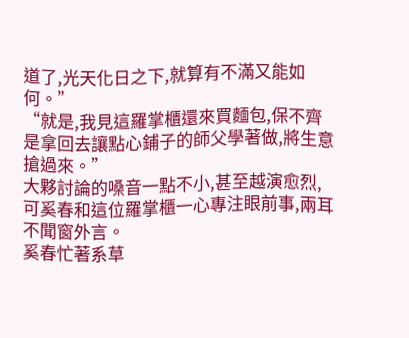道了,光天化日之下,就算有不滿又能如何。”
“就是,我見這羅掌櫃還來買麵包,保不齊是拿回去讓點心鋪子的師父學著做,將生意搶過來。”
大夥討論的嗓音一點不小,甚至越演愈烈,可奚春和這位羅掌櫃一心專注眼前事,兩耳不聞窗外言。
奚春忙著系草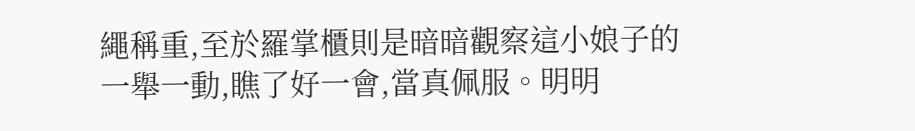繩稱重,至於羅掌櫃則是暗暗觀察這小娘子的一舉一動,瞧了好一會,當真佩服。明明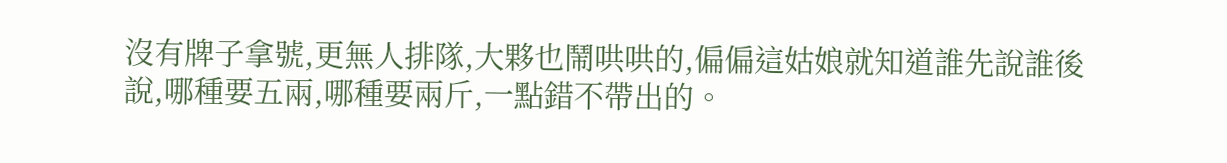沒有牌子拿號,更無人排隊,大夥也鬧哄哄的,偏偏這姑娘就知道誰先說誰後說,哪種要五兩,哪種要兩斤,一點錯不帶出的。